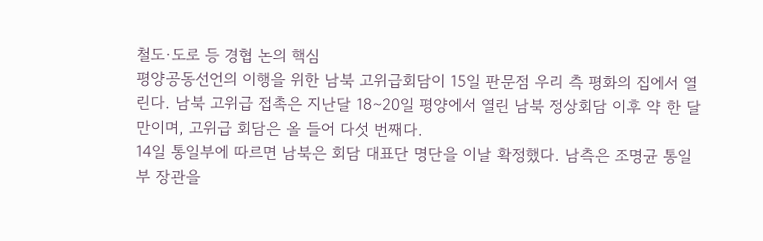철도·도로 등 경협 논의 핵심
평양공동선언의 이행을 위한 남북 고위급회담이 15일 판문점 우리 측 평화의 집에서 열린다. 남북 고위급 접촉은 지난달 18∼20일 평양에서 열린 남북 정상회담 이후 약 한 달 만이며, 고위급 회담은 올 들어 다섯 번째다.
14일 통일부에 따르면 남북은 회담 대표단 명단을 이날 확정했다. 남측은 조명균 통일부 장관을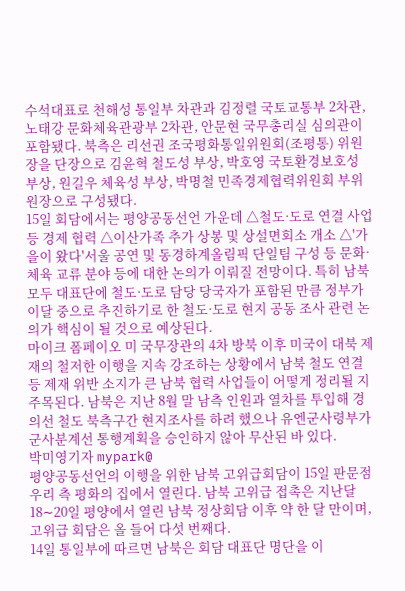수석대표로 천해성 통일부 차관과 김정렬 국토교통부 2차관, 노태강 문화체육관광부 2차관, 안문현 국무총리실 심의관이 포함됐다. 북측은 리선권 조국평화통일위원회(조평통) 위원장을 단장으로 김윤혁 철도성 부상, 박호영 국토환경보호성 부상, 원길우 체육성 부상, 박명철 민족경제협력위원회 부위원장으로 구성됐다.
15일 회담에서는 평양공동선언 가운데 △철도·도로 연결 사업 등 경제 협력 △이산가족 추가 상봉 및 상설면회소 개소 △'가을이 왔다'서울 공연 및 동경하계올림픽 단일팀 구성 등 문화·체육 교류 분야 등에 대한 논의가 이뤄질 전망이다. 특히 남북 모두 대표단에 철도·도로 담당 당국자가 포함된 만큼 정부가 이달 중으로 추진하기로 한 철도·도로 현지 공동 조사 관련 논의가 핵심이 될 것으로 예상된다.
마이크 폼페이오 미 국무장관의 4차 방북 이후 미국이 대북 제재의 철저한 이행을 지속 강조하는 상황에서 남북 철도 연결 등 제재 위반 소지가 큰 남북 협력 사업들이 어떻게 정리될 지 주목된다. 남북은 지난 8월 말 남측 인원과 열차를 투입해 경의선 철도 북측구간 현지조사를 하려 했으나 유엔군사령부가 군사분계선 통행계획을 승인하지 않아 무산된 바 있다.
박미영기자 mypark@
평양공동선언의 이행을 위한 남북 고위급회담이 15일 판문점 우리 측 평화의 집에서 열린다. 남북 고위급 접촉은 지난달 18∼20일 평양에서 열린 남북 정상회담 이후 약 한 달 만이며, 고위급 회담은 올 들어 다섯 번째다.
14일 통일부에 따르면 남북은 회담 대표단 명단을 이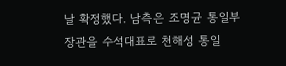날 확정했다. 남측은 조명균 통일부 장관을 수석대표로 천해성 통일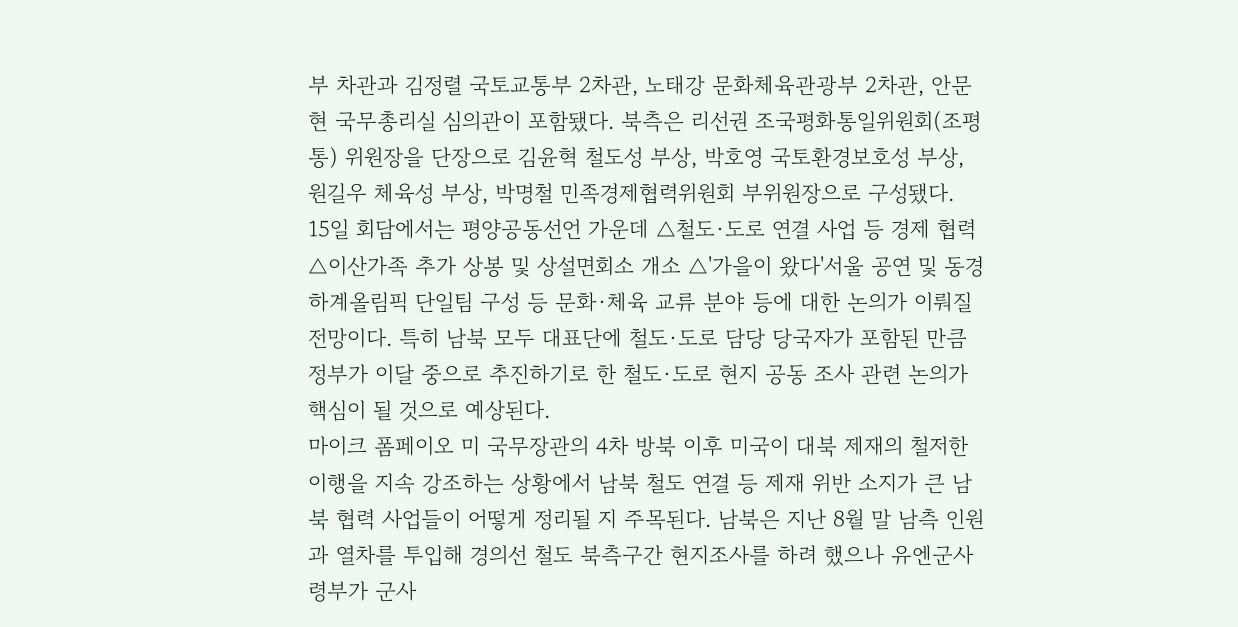부 차관과 김정렬 국토교통부 2차관, 노태강 문화체육관광부 2차관, 안문현 국무총리실 심의관이 포함됐다. 북측은 리선권 조국평화통일위원회(조평통) 위원장을 단장으로 김윤혁 철도성 부상, 박호영 국토환경보호성 부상, 원길우 체육성 부상, 박명철 민족경제협력위원회 부위원장으로 구성됐다.
15일 회담에서는 평양공동선언 가운데 △철도·도로 연결 사업 등 경제 협력 △이산가족 추가 상봉 및 상설면회소 개소 △'가을이 왔다'서울 공연 및 동경하계올림픽 단일팀 구성 등 문화·체육 교류 분야 등에 대한 논의가 이뤄질 전망이다. 특히 남북 모두 대표단에 철도·도로 담당 당국자가 포함된 만큼 정부가 이달 중으로 추진하기로 한 철도·도로 현지 공동 조사 관련 논의가 핵심이 될 것으로 예상된다.
마이크 폼페이오 미 국무장관의 4차 방북 이후 미국이 대북 제재의 철저한 이행을 지속 강조하는 상황에서 남북 철도 연결 등 제재 위반 소지가 큰 남북 협력 사업들이 어떻게 정리될 지 주목된다. 남북은 지난 8월 말 남측 인원과 열차를 투입해 경의선 철도 북측구간 현지조사를 하려 했으나 유엔군사령부가 군사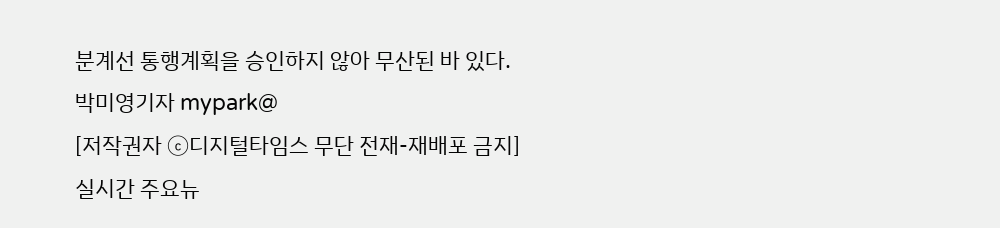분계선 통행계획을 승인하지 않아 무산된 바 있다.
박미영기자 mypark@
[저작권자 ⓒ디지털타임스 무단 전재-재배포 금지]
실시간 주요뉴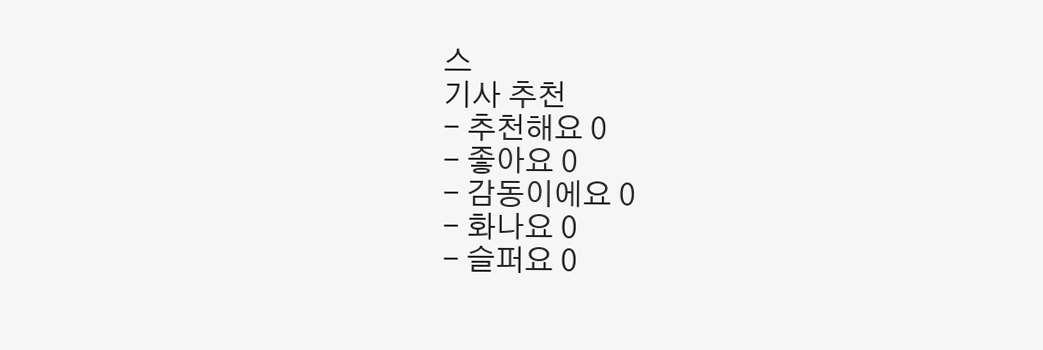스
기사 추천
- 추천해요 0
- 좋아요 0
- 감동이에요 0
- 화나요 0
- 슬퍼요 0